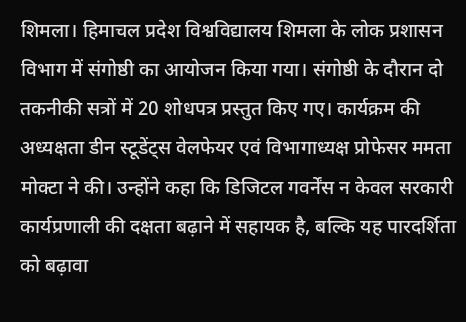शिमला। हिमाचल प्रदेश विश्वविद्यालय शिमला के लोक प्रशासन विभाग में संगोष्ठी का आयोजन किया गया। संगोष्ठी के दौरान दो तकनीकी सत्रों में 20 शोधपत्र प्रस्तुत किए गए। कार्यक्रम की अध्यक्षता डीन स्टूडेंट्स वेलफेयर एवं विभागाध्यक्ष प्रोफेसर ममता मोक्टा ने की। उन्होंने कहा कि डिजिटल गवर्नेंस न केवल सरकारी कार्यप्रणाली की दक्षता बढ़ाने में सहायक है, बल्कि यह पारदर्शिता को बढ़ावा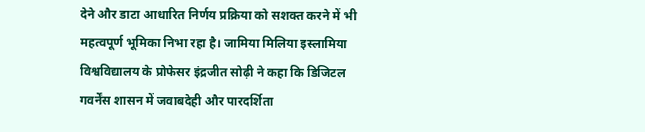देने और डाटा आधारित निर्णय प्रक्रिया को सशक्त करने में भी महत्वपूर्ण भूमिका निभा रहा है। जामिया मिलिया इस्लामिया विश्वविद्यालय के प्रोफेसर इंद्रजीत सोढ़ी ने कहा कि डिजिटल गवर्नेंस शासन में जवाबदेही और पारदर्शिता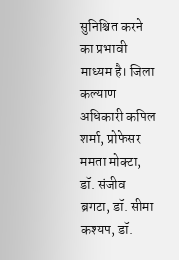सुनिश्चित करने का प्रभावी माध्यम है। जिला कल्याण अधिकारी कपिल शर्मा, प्रोफेसर ममता मोक्टा, डॉ. संजीव ब्रगटा, डॉ. सीमा कश्यप, डॉ.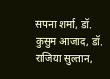सपना शर्मा, डॉ. कुसुम आजाद, डॉ. राजिया सुल्तान,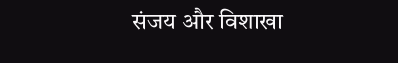संजय और विशाखा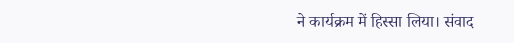ने कार्यक्रम में हिस्सा लिया। संवाद